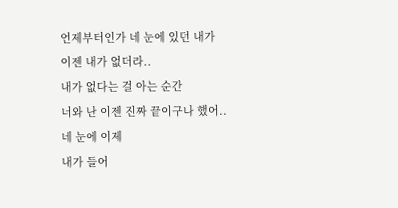언제부터인가 네 눈에 있던 내가
이젠 내가 없더라..
내가 없다는 걸 아는 순간
너와 난 이젠 진짜 끝이구나 했어..
네 눈에 이제
내가 들어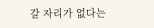갈 자리가 없다는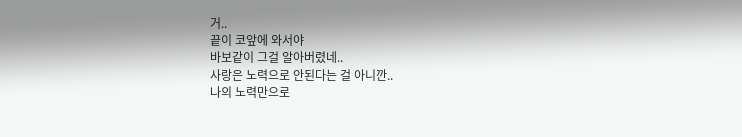거..
끝이 코앞에 와서야
바보같이 그걸 알아버렸네..
사랑은 노력으로 안된다는 걸 아니깐..
나의 노력만으로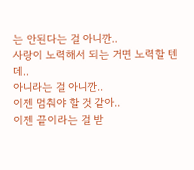는 안된다는 걸 아니깐..
사랑이 노력해서 되는 거면 노력할 텐데..
아니라는 걸 아니깐..
이젠 멈춰야 할 것 같아..
이젠 끝이라는 걸 받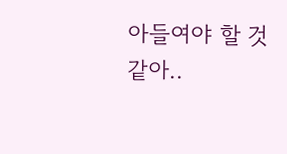아들여야 할 것 같아..